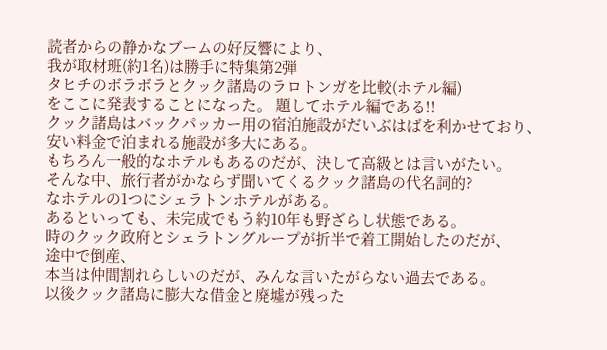読者からの静かなブームの好反響により、
我が取材班(約1名)は勝手に特集第2弾
タヒチのボラボラとクック諸島のラロトンガを比較(ホテル編)
をここに発表することになった。 題してホテル編である!!
クック諸島はバックパッカー用の宿泊施設がだいぶはばを利かせており、
安い料金で泊まれる施設が多大にある。
もちろん一般的なホテルもあるのだが、決して高級とは言いがたい。
そんな中、旅行者がかならず聞いてくるクック諸島の代名詞的?
なホテルの1つにシェラトンホテルがある。
あるといっても、未完成でもう約10年も野ざらし状態である。
時のクック政府とシェラトングループが折半で着工開始したのだが、
途中で倒産、
本当は仲間割れらしいのだが、みんな言いたがらない過去である。
以後クック諸島に膨大な借金と廃墟が残った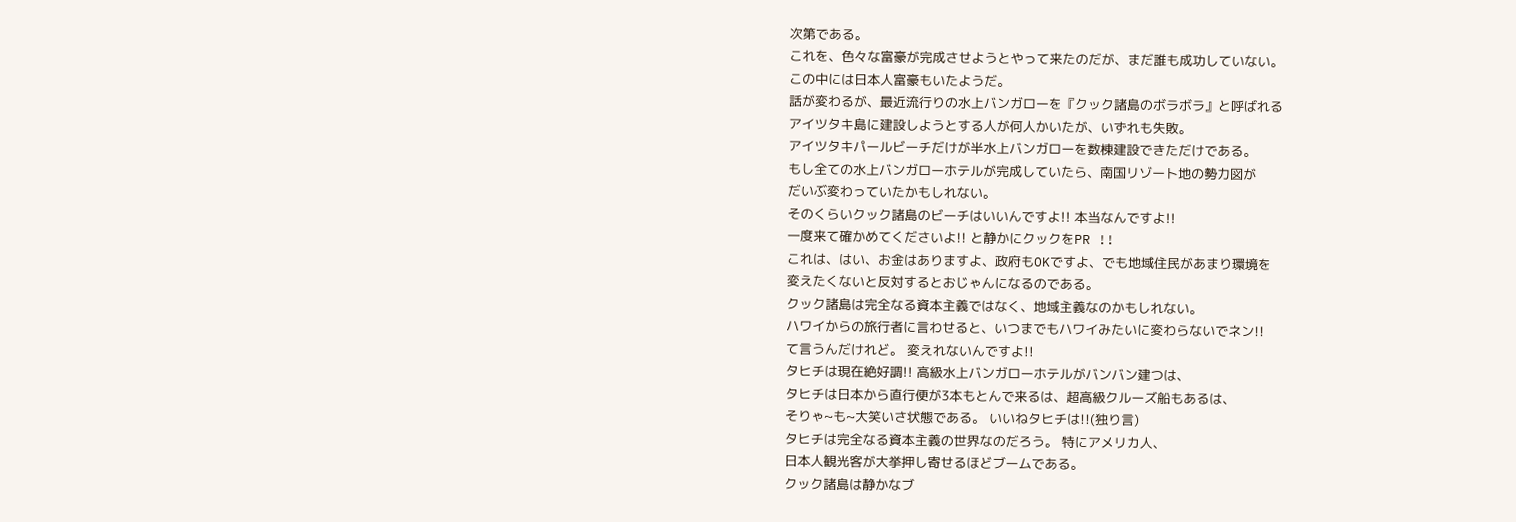次第である。
これを、色々な富豪が完成させようとやって来たのだが、まだ誰も成功していない。
この中には日本人富豪もいたようだ。
話が変わるが、最近流行りの水上バンガローを『クック諸島のボラボラ』と呼ばれる
アイツタキ島に建設しようとする人が何人かいたが、いずれも失敗。
アイツタキパールビーチだけが半水上バンガローを数棟建設できただけである。
もし全ての水上バンガローホテルが完成していたら、南国リゾート地の勢力図が
だいぶ変わっていたかもしれない。
そのくらいクック諸島のビーチはいいんですよ!! 本当なんですよ!!
一度来て確かめてくださいよ!! と静かにクックをPR !!
これは、はい、お金はありますよ、政府もOKですよ、でも地域住民があまり環境を
変えたくないと反対するとおじゃんになるのである。
クック諸島は完全なる資本主義ではなく、地域主義なのかもしれない。
ハワイからの旅行者に言わせると、いつまでもハワイみたいに変わらないでネン!!
て言うんだけれど。 変えれないんですよ!!
タヒチは現在絶好調!! 高級水上バンガローホテルがバンバン建つは、
タヒチは日本から直行便が3本もとんで来るは、超高級クルーズ船もあるは、
そりゃ~も~大笑いさ状態である。 いいねタヒチは!!(独り言)
タヒチは完全なる資本主義の世界なのだろう。 特にアメリカ人、
日本人観光客が大挙押し寄せるほどブームである。
クック諸島は静かなブ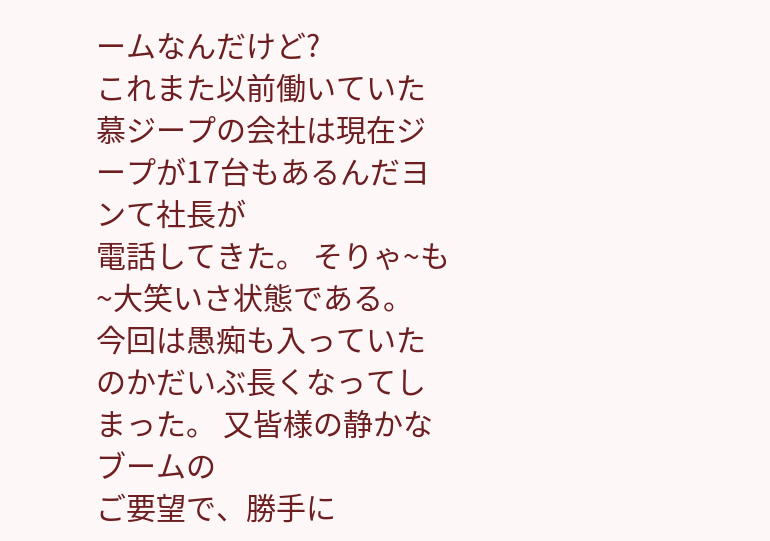ームなんだけど?
これまた以前働いていた慕ジープの会社は現在ジープが17台もあるんだヨンて社長が
電話してきた。 そりゃ~も~大笑いさ状態である。
今回は愚痴も入っていたのかだいぶ長くなってしまった。 又皆様の静かなブームの
ご要望で、勝手に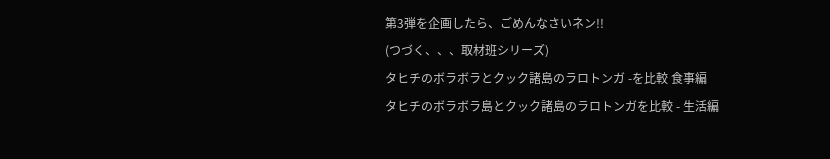第3弾を企画したら、ごめんなさいネン!!
(つづく、、、取材班シリーズ)
タヒチのボラボラとクック諸島のラロトンガ -を比較 食事編
タヒチのボラボラ島とクック諸島のラロトンガを比較 - 生活編